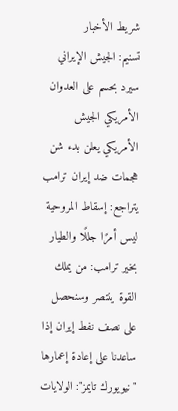شريط الأخبار
تسنيم: الجيش الإيراني سيرد بحسم على العدوان الأمريكي الجيش الأمريكي يعلن بدء شن هجمات ضد إيران ترامب يتراجع: إسقاط المروحية ليس أمرًا جللًا والطيار بخير ترامب: من يملك القوة ينتصر وسنحصل على نصف نفط إيران إذا ساعدنا على إعادة إعمارها "نيويورك تايمز": الولايات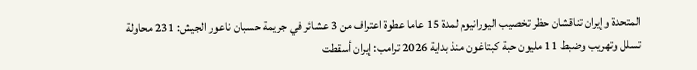المتحدة وإيران تناقشان حظر تخصيب اليورانيوم لمدة 15 عاما عطوة اعتراف من 3 عشائر في جريمة حسبان ناعور الجيش: 231 محاولة تسلل وتهريب وضبط 11 مليون حبة كبتاغون منذ بداية 2026 ترامب: إيران أسقطت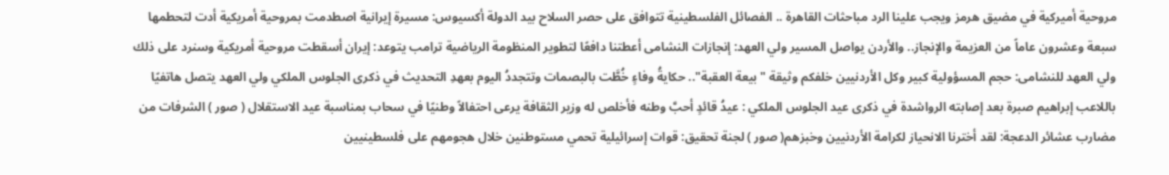مروحية أميركية في مضيق هرمز ويجب علينا الرد مباحثات القاهرة .. الفصائل الفلسطينية تتوافق على حصر السلاح بيد الدولة أكسيوس: مسيرة إيرانية اصطدمت بمروحية أمريكية أدت لتحطمها سبعة وعشرون عاماً من العزيمة والإنجاز.. والأردن يواصل المسير ولي العهد: إنجازات النشامى أعطتنا دافعًا لتطوير المنظومة الرياضية ترامب يتوعد: إيران أسقطت مروحية أمريكية وسنرد على ذلك ولي العهد للنشامى: حجم المسؤولية كبير وكل الأردنيين خلفكم وثيقة "بيعة العقبة".. حكايةُ وفاءٍ خُطَّت بالبصمات وتتجددُ اليوم بعهدِ التحديث في ذكرى الجلوس الملكي ولي العهد يتصل هاتفيًا باللاعب إبراهيم صبرة بعد إصابته الرواشدة في ذكرى عيد الجلوس الملكي : عيدُ قائدٍ أحبَّ وطنه فأخلص له وزير الثقافة يرعى احتفالاً وطنيًا في سحاب بمناسبة عيد الاستقلال ( صور ) الشرفات من مضارب عشائر الدعجة: لقد أخترنا الانحياز لكرامة الأردنيين وخبزهم( صور ) لجنة تحقيق: قوات إسرائيلية تحمي مستوطنين خلال هجومهم على فلسطينيين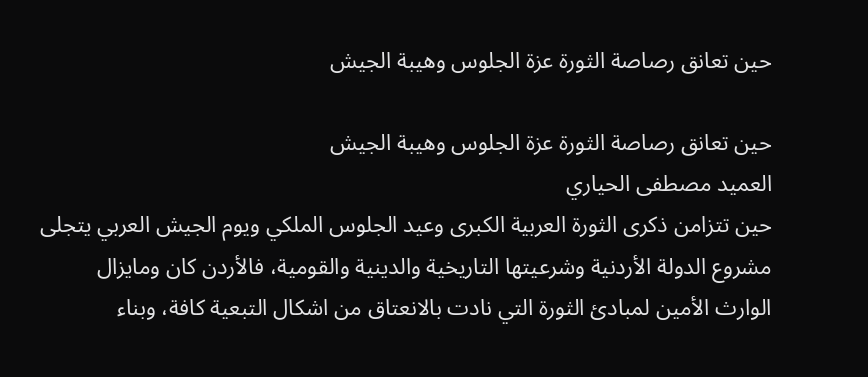حين تعانق رصاصة الثورة عزة الجلوس وهيبة الجيش

حين تعانق رصاصة الثورة عزة الجلوس وهيبة الجيش
العميد مصطفى الحياري
حين تتزامن ذكرى الثورة العربية الكبرى وعيد الجلوس الملكي ويوم الجيش العربي يتجلى مشروع الدولة الأردنية وشرعيتها التاريخية والدينية والقومية، فالأردن كان ومايزال الوارث الأمين لمبادئ الثورة التي نادت بالانعتاق من اشكال التبعية كافة، وبناء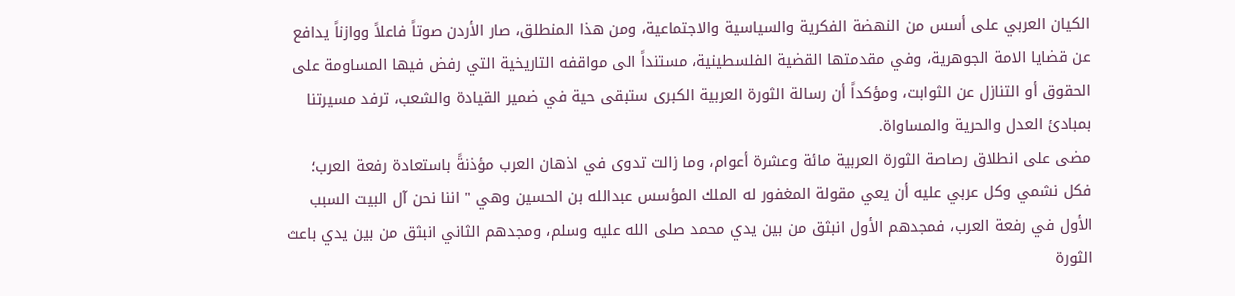الكيان العربي على أسس من النهضة الفكرية والسياسية والاجتماعية، ومن هذا المنطلق، صار الأردن صوتاً فاعلاً ووازناً يدافع عن قضايا الامة الجوهرية، وفي مقدمتها القضية الفلسطينية، مستنداً الى مواقفه التاريخية التي رفض فيها المساومة على الحقوق أو التنازل عن الثوابت، ومؤكداً أن رسالة الثورة العربية الكبرى ستبقى حية في ضمير القيادة والشعب، ترفد مسيرتنا بمبادئ العدل والحرية والمساواة.
مضى على انطلاق رصاصة الثورة العربية مائة وعشرة أعوام، وما زالت تدوى في اذهان العرب مؤذنةً باستعادة رفعة العرب؛ فكل نشمي وكل عربي عليه أن يعي مقولة المغفور له الملك المؤسس عبدالله بن الحسين وهي " اننا نحن آل البيت السبب الأول في رفعة العرب، فمجدهم الأول انبثق من بين يدي محمد صلى الله عليه وسلم، ومجدهم الثاني انبثق من بين يدي باعث الثورة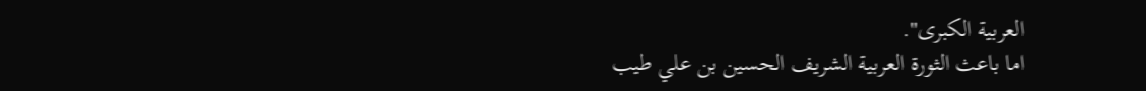العربية الكبرى".
اما باعث الثورة العربية الشريف الحسين بن علي طيب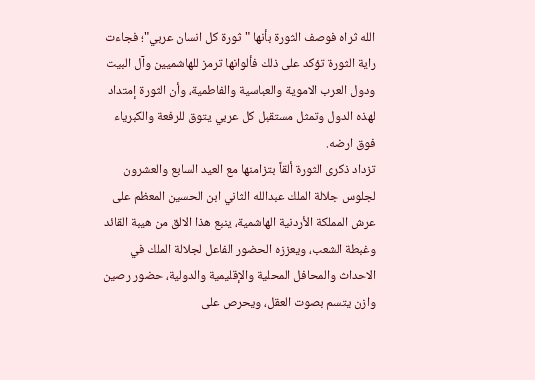الله ثراه فوصف الثورة بأنها " ثورة كل انسان عربي"؛ فجاءت راية الثورة تؤكد على ذلك فألوانها ترمز للهاشميين وآل البيت ودول العرب الاموية والعباسية والفاطمية، وأن الثورة إمتداد لهذه الدول وتمثل مستقبل كل عربي يتوق للرفعة والكبرياء فوق ارضه.
تزداد ذكرى الثورة ألقاً بتزامنها مع العيد السابع والعشرون لجلوس جلالة الملك عبدالله الثاني ابن الحسين المعظم على عرش المملكة الأردنية الهاشمية، ينبع هذا الالق من هيبة القائد وغبطة الشعب، ويعززه الحضور الفاعل لجلالة الملك في الاحداث والمحافل المحلية والإقليمية والدولية، حضور رصين وازن يتسم بصوت العقل، ويحرص على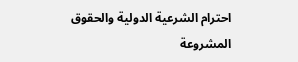احترام الشرعية الدولية والحقوق المشروعة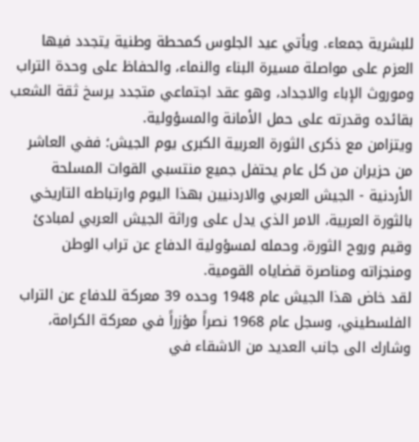للبشرية جمعاء. ويأتي عيد الجلوس كمحطة وطنية يتجدد فيها العزم على مواصلة مسيرة البناء والنماء، والحفاظ على وحدة التراب وموروث الإباء والاجداد، وهو عقد اجتماعي متجدد يرسخ ثقة الشعب بقائده وقدرته على حمل الأمانة والمسؤولية.
ويتزامن مع ذكرى الثورة العربية الكبرى يوم الجيش؛ ففي العاشر من حزيران من كل عام يحتفل جميع منتسبي القوات المسلحة الأردنية - الجيش العربي والاردنيين بهذا اليوم وارتباطه التاريخي بالثورة العربية، الامر الذي يدل على وراثة الجيش العربي لمبادئ وقيم وروح الثورة، وحمله لمسؤولية الدفاع عن تراب الوطن ومنجزاته ومناصرة قضاياه القومية.
لقد خاض هذا الجيش عام 1948 وحده 39 معركة للدفاع عن التراب الفلسطيني، وسجل عام 1968 نصراً مؤزراً في معركة الكرامة، وشارك الى جانب العديد من الاشقاء في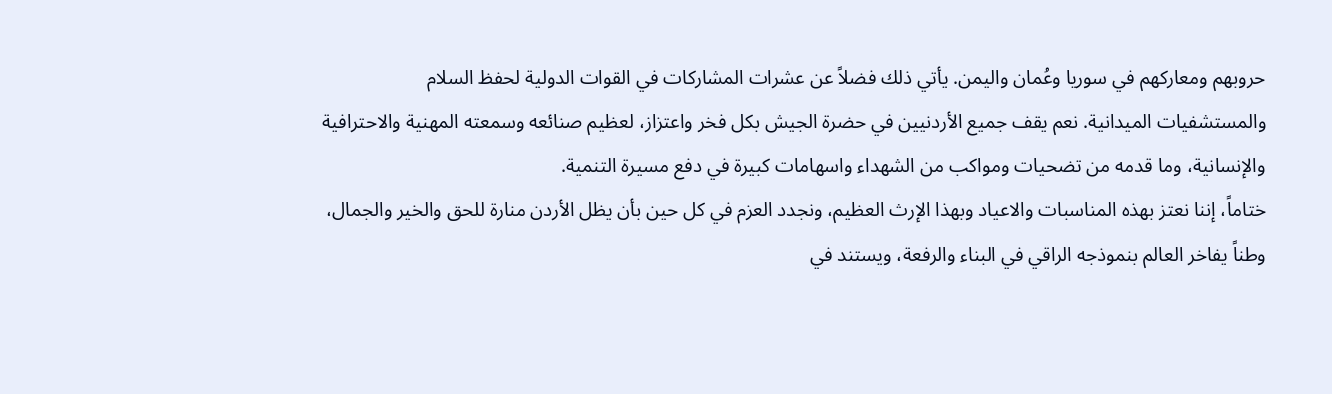حروبهم ومعاركهم في سوريا وعُمان واليمن. يأتي ذلك فضلاً عن عشرات المشاركات في القوات الدولية لحفظ السلام والمستشفيات الميدانية. نعم يقف جميع الأردنيين في حضرة الجيش بكل فخر واعتزاز، لعظيم صنائعه وسمعته المهنية والاحترافية والإنسانية، وما قدمه من تضحيات ومواكب من الشهداء واسهامات كبيرة في دفع مسيرة التنمية.
ختاماً، إننا نعتز بهذه المناسبات والاعياد وبهذا الإرث العظيم، ونجدد العزم في كل حين بأن يظل الأردن منارة للحق والخير والجمال، وطناً يفاخر العالم بنموذجه الراقي في البناء والرفعة، ويستند في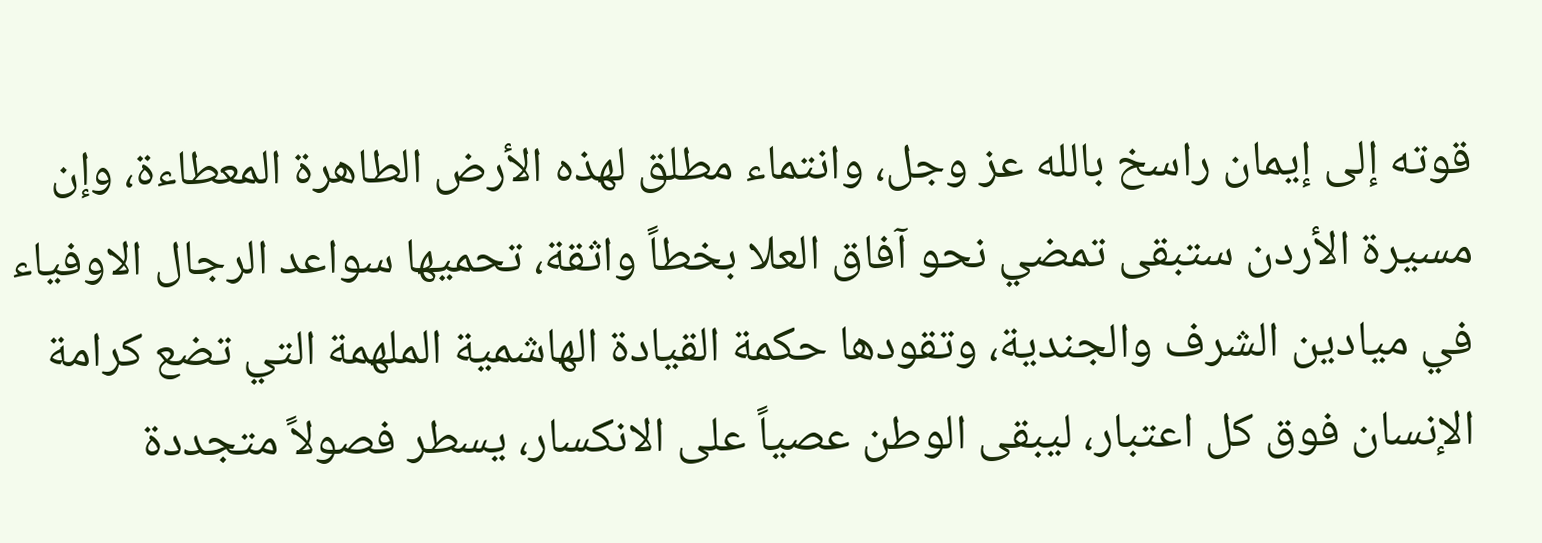قوته إلى إيمان راسخ بالله عز وجل، وانتماء مطلق لهذه الأرض الطاهرة المعطاءة، وإن مسيرة الأردن ستبقى تمضي نحو آفاق العلا بخطاً واثقة، تحميها سواعد الرجال الاوفياء في ميادين الشرف والجندية، وتقودها حكمة القيادة الهاشمية الملهمة التي تضع كرامة الإنسان فوق كل اعتبار، ليبقى الوطن عصياً على الانكسار، يسطر فصولاً متجددة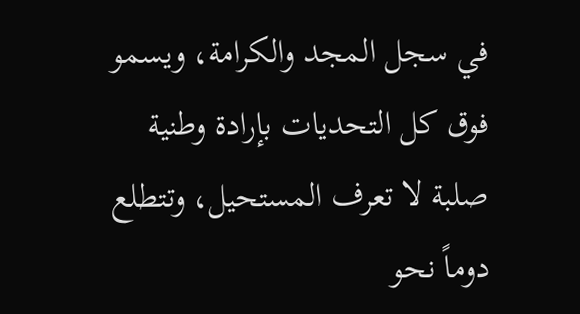في سجل المجد والكرامة، ويسمو فوق كل التحديات بإرادة وطنية صلبة لا تعرف المستحيل، وتتطلع دوماً نحو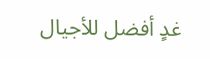غدٍ أفضل للأجيال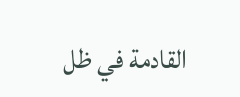القادمة في ظل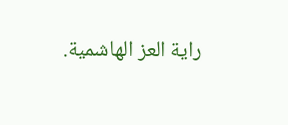راية العز الهاشمية.